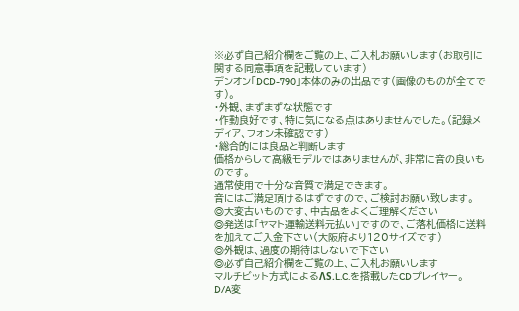※必ず自己紹介欄をご覧の上、ご入札お願いします(お取引に関する同意事項を記載しています)
デンオン「DCD-790」本体のみの出品です(画像のものが全てです)。
・外観、まずまずな状態です
・作動良好です、特に気になる点はありませんでした。(記録メディア、フォン未確認です)
・総合的には良品と判断します
価格からして高級モデルではありませんが、非常に音の良いものです。
通常使用で十分な音質で満足できます。
音にはご満足頂けるはずですので、ご検討お願い致します。
◎大変古いものです、中古品をよくご理解ください
◎発送は「ヤマト運輸送料元払い」ですので、ご落札価格に送料を加えてご入金下さい(大阪府より120サイズです)
◎外観は、過度の期待はしないで下さい
◎必ず自己紹介欄をご覧の上、ご入札お願いします
マルチビット方式によるΛS.L.C.を搭載したCDプレイヤー。
D/A変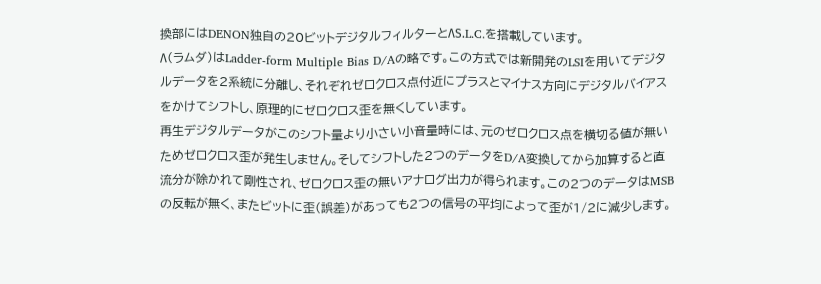換部にはDENON独自の20ビットデジタルフィルターとΛS.L.C.を搭載しています。
Λ(ラムダ)はLadder-form Multiple Bias D/Aの略です。この方式では新開発のLSIを用いてデジタルデータを2系統に分離し、それぞれゼロクロス点付近にプラスとマイナス方向にデジタルバイアスをかけてシフトし、原理的にゼロクロス歪を無くしています。
再生デジタルデータがこのシフト量より小さい小音量時には、元のゼロクロス点を横切る値が無いためゼロクロス歪が発生しません。そしてシフトした2つのデータをD/A変換してから加算すると直流分が除かれて剛性され、ゼロクロス歪の無いアナログ出力が得られます。この2つのデータはMSBの反転が無く、またビットに歪(誤差)があっても2つの信号の平均によって歪が1/2に減少します。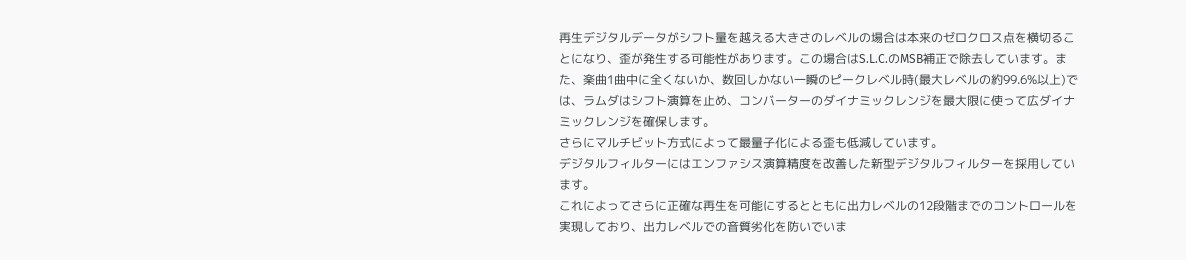再生デジタルデータがシフト量を越える大きさのレベルの場合は本来のゼロクロス点を横切ることになり、歪が発生する可能性があります。この場合はS.L.C.のMSB補正で除去しています。また、楽曲1曲中に全くないか、数回しかない一瞬のピークレベル時(最大レベルの約99.6%以上)では、ラムダはシフト演算を止め、コンバーターのダイナミックレンジを最大限に使って広ダイナミックレンジを確保します。
さらにマルチビット方式によって最量子化による歪も低減しています。
デジタルフィルターにはエンファシス演算精度を改善した新型デジタルフィルターを採用しています。
これによってさらに正確な再生を可能にするとともに出力レベルの12段階までのコントロールを実現しており、出力レベルでの音質劣化を防いでいま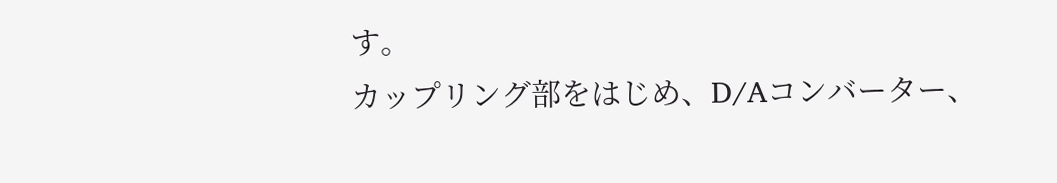す。
カップリング部をはじめ、D/Aコンバーター、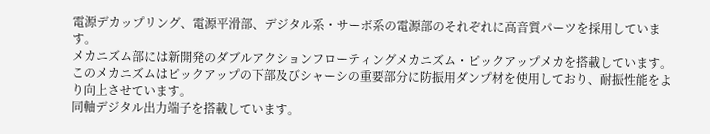電源デカップリング、電源平滑部、デジタル系・サーボ系の電源部のそれぞれに高音質パーツを採用しています。
メカニズム部には新開発のダブルアクションフローティングメカニズム・ピックアップメカを搭載しています。
このメカニズムはピックアップの下部及びシャーシの重要部分に防振用ダンプ材を使用しており、耐振性能をより向上させています。
同軸デジタル出力端子を搭載しています。